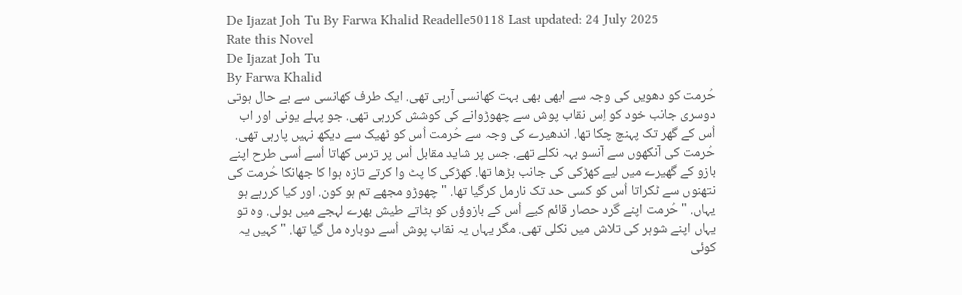De Ijazat Joh Tu By Farwa Khalid Readelle50118 Last updated: 24 July 2025
Rate this Novel
De Ijazat Joh Tu
By Farwa Khalid
حُرمت کو دھویں کی وجہ سے ابھی بھی بہت کھانسی آرہی تھی. ایک طرف کھانسی سے بے حال ہوتی دوسری جانب خود کو اِس نقاب پوش سے چھوڑوانے کی کوشش کررہی تھی. جو پہلے یونی اور اب اُس کے گھر تک پہنچ چکا تھا. اندھیرے کی وجہ سے حُرمت اُس کو ٹھیک سے دیکھ نہیں پارہی تھی. حُرمت کی آنکھوں سے آنسو بہہ نکلے تھے. جس پر شاید مقابل اُس پر ترس کھاتا اُسے اُسی طرح اپنے بازو کے گھیرے میں لیے کھڑکی کی جانب بڑھا تھا. کھڑکی کا پٹ وا کرتے تازہ ہوا کا جھانکا حُرمت کی نتھنوں سے ٹکراتا اُس کو کسی حد تک نارمل کرگیا تھا. " چھوڑو مجھے تم ہو کون. اور کیا کررہے ہو یہاں. " حُرمت اپنے گرد حصار قائم کیے اُس کے بازوؤں کو ہٹاتے طیش بھرے لہجے میں بولی. وہ تو یہاں اپنے شوہر کی تلاش میں نکلی تھی. مگر یہاں یہ نقاب پوش اُسے دوبارہ مل گیا تھا. " کہیں یہ کوئی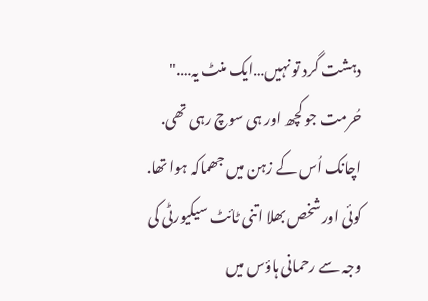دہشت گرد تو نہیں…ایک منٹ یہ…." حُرمت جو کچھ اور ہی سوچ رہی تھی. اچانک اُس کے زہن میں جھماکہ ہوا تھا. کوئی اور شخص بھلا اتنی ٹائٹ سیکیورٹی کی وجہ سے رحمانی ہاؤس میں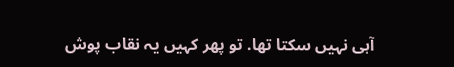آہی نہیں سکتا تھا. تو پھر کہیں یہ نقاب پوش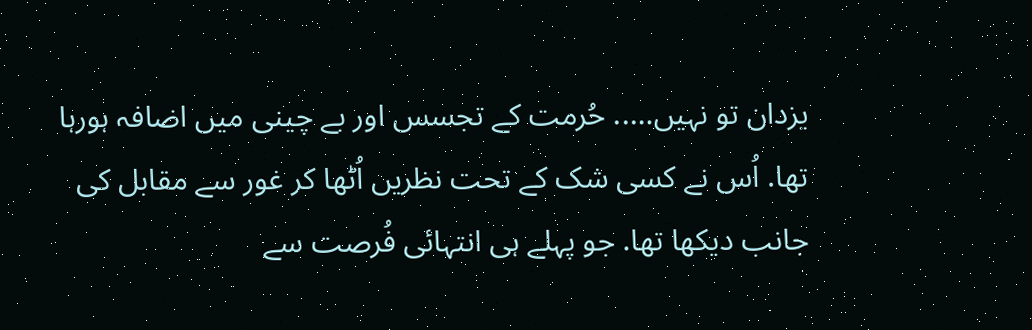یزدان تو نہیں….. حُرمت کے تجسس اور بے چینی میں اضافہ ہورہا تھا. اُس نے کسی شک کے تحت نظریں اُٹھا کر غور سے مقابل کی جانب دیکھا تھا. جو پہلے ہی انتہائی فُرصت سے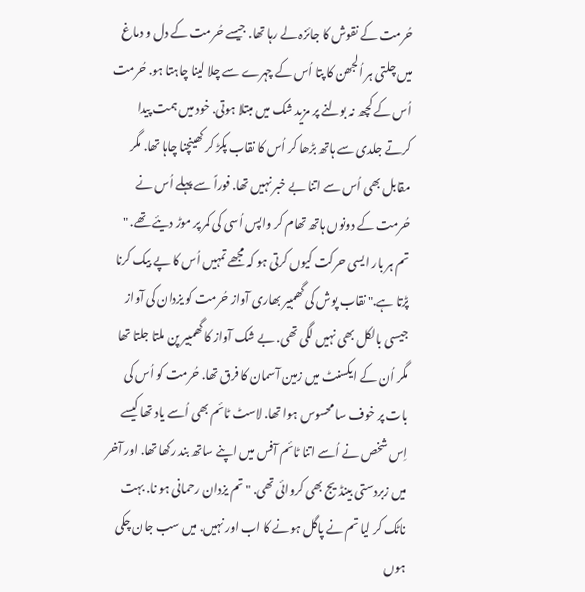حُرمت کے نقوش کا جائزہ لے رہا تھا. جیسے حُرمت کے دل و دماغ میں چلتی ہر اُلجھن کا پتا اُس کے چہرے سے چلا لینا چاہتا ہو. حُرمت اُس کے کچھ نہ بولنے پر مزید شک میں مبتلا ہوتی. خود میں ہمت پیدا کرتے جلدی سے ہاتھ بڑھا کر اُس کا نقاب پکڑ کر کھینچنا چاہا تھا. مگر مقابل بھی اُس سے اتنا بے خبر نہیں تھا. فوراً سے پہلے اُس نے حُرمت کے دونوں ہاتھ تھام کر واپس اُسی کی کمر پر موڑ دیئے تھے. " تم ہر بار ایسی حرکت کیوں کرتی ہو کہ مجھے تمہیں اُس کا پے بیک کرنا پڑتا ہے." نقاب پوش کی گھمبیر بھاری آواز حُرمت کو یزدان کی آواز جیسی بالکل بھی نہیں لگی تھی. بے شک آواز کا گھمبیر پن ملتا جلتا تھا مگر اُن کے ایکسنٹ میں زمین آسمان کا فرق تھا. حُرمت کو اُس کی بات پر خوف سا محسوس ہوا تھا. لاسٹ ٹائم بھی اُسے یاد تھا کیسے اِس شخص نے اُسے اتنا ٹائم آفس میں اپنے ساتھ بند رکھا تھا. اور آخر میں زبردستی بینڈیج بھی کروائی تھی. " تم یزدان رحمانی ہو نا. بہت ناٹک کر لیا تم نے پاگل ہونے کا اب اور نہیں. میں سب جان چکی ہوں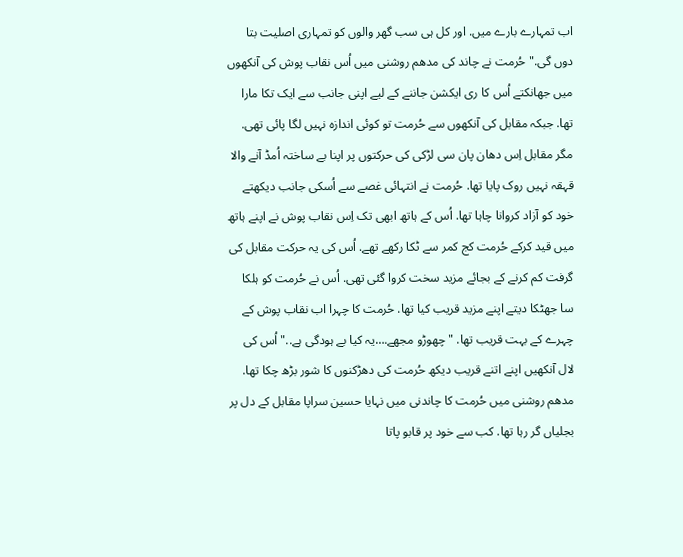اب تمہارے بارے میں. اور کل ہی سب گھر والوں کو تمہاری اصلیت بتا دوں گی." حُرمت نے چاند کی مدھم روشنی میں اُس نقاب پوش کی آنکھوں میں جھانکتے اُس کا ری ایکشن جاننے کے لیے اپنی جانب سے ایک تکا مارا تھا. جبکہ مقابل کی آنکھوں سے حُرمت تو کوئی اندازہ نہیں لگا پائی تھی. مگر مقابل اِس دھان پان سی لڑکی کی حرکتوں پر اپنا بے ساختہ اُمڈ آنے والا قہقہ نہیں روک پایا تھا. حُرمت نے انتہائی غصے سے اُسکی جانب دیکھتے خود کو آزاد کروانا چاہا تھا. اُس کے ہاتھ ابھی تک اِس نقاب پوش نے اپنے ہاتھ میں قید کرکے حُرمت کج کمر سے ٹکا رکھے تھے. اُس کی یہ حرکت مقابل کی گرفت کم کرنے کے بجائے مزید سخت کروا گئی تھی. اُس نے حُرمت کو ہلکا سا جھٹکا دیتے اپنے مزید قریب کیا تھا. حُرمت کا چہرا اب نقاب پوش کے چہرے کے بہت قریب تھا. " چھوڑو مجھے.…یہ کیا بے ہودگی ہے.." اُس کی لال آنکھیں اپنے اتنے قریب دیکھ حُرمت کی دھڑکنوں کا شور بڑھ چکا تھا. مدھم روشنی میں حُرمت کا چاندنی میں نہایا حسین سراپا مقابل کے دل پر بجلیاں گر رہا تھا. کب سے خود پر قابو پاتا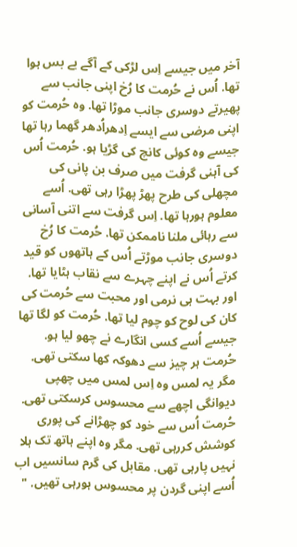آخر میں جیسے اِس لڑکی کے آگے بے بس ہوا تھا. اُس نے حُرمت کا رُخ اپنی جانب سے پھیرتے دوسری جانب موڑا تھا. وہ حُرمت کو اپنی مرضی سے ایسے اِدھراُدھر گھما رہا تھا جیسے وہ کوئی کانچ کی گڑیا ہو. حُرمت اُس کی آہنی گرفت میں صرف بن پانی کی مچھلی کی طرح پھڑ پھڑا رہی تھی. اُسے معلوم ہورہا تھا. اِس گرفت سے اتنی آسانی سے رہائی ملنا ناممکن تھا. حُرمت کا رُخ دوسری جانب موڑتے اُس کے ہاتھوں کو قید کرتے اُس نے اپنے چہرے سے نقاب ہٹایا تھا. اور بہت ہی نرمی اور محبت سے حُرمت کی کان کی لوح کو چوم لیا تھا. حُرمت کو لگا تھا جیسے اُسے کسی انگارے نے چھو لیا ہو. حُرمت ہر چیز سے دھوکہ کھا سکتی تھی. مگر یہ لمس وہ اِس لمس میں چھپی دیوانگی اچھے سے محسوس کرسکتی تھی. حُرمت اُس سے خود کو چھڑانے کی پوری کوشش کررہی تھی. مگر وہ اپنے ہاتھ تک ہلا نہیں پارہی تھی. مقابل کی گرم سانسیں اب اُسے اپنی گردن پر محسوس ہورہی تھیں. "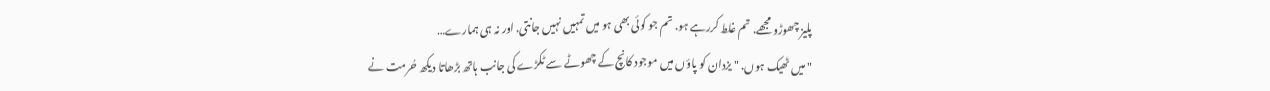پلیز چھوڑو مجھے. تم غلط کررہے ہو. تم جو کوئی بھی ہو میں تمہیں نہیں جانتی. اور نہ ہی ہمارے…
" میں ٹھیک ہوں. " یزدان کو پاؤں میں موجود کانچ کے چھوٹے سے ٹکڑے کی جانب ہاتھ بڑھاتا دیکھ حُرمت نے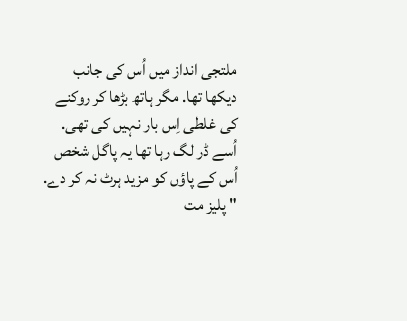ملتجی انداز میں اُس کی جانب دیکھا تھا. مگر ہاتھ بڑھا کر روکنے کی غلطی اِس بار نہیں کی تھی. اُسے ڈر لگ رہا تھا یہ پاگل شخص اُس کے پاؤں کو مزید ہرٹ نہ کر دے. " پلیز مت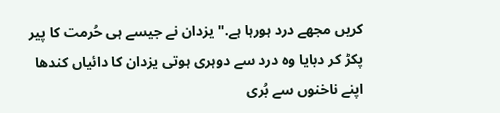کریں مجھے درد ہورہا ہے." یزدان نے جیسے ہی حُرمت کا پیر پکڑ کر دبایا وہ درد سے دوہری ہوتی یزدان کا دائیاں کندھا اپنے ناخنوں سے بُری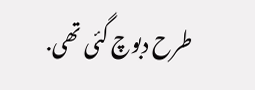طرح دبوچ گئی تھی.